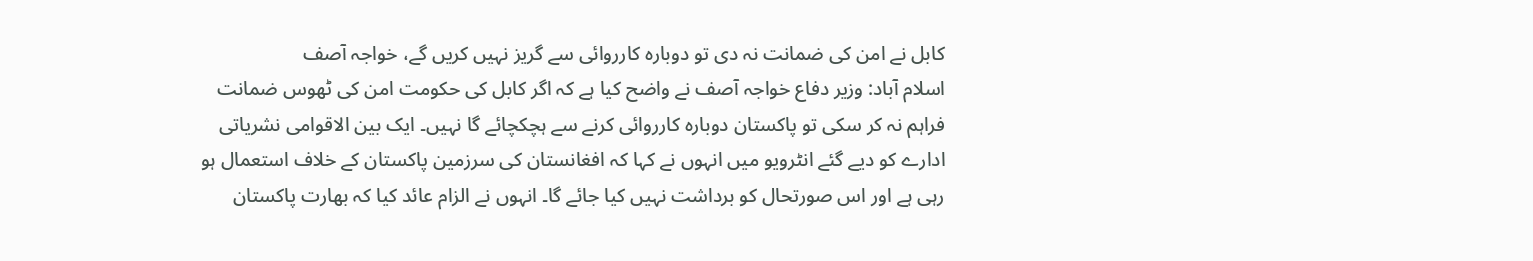کابل نے امن کی ضمانت نہ دی تو دوبارہ کارروائی سے گریز نہیں کریں گے، خواجہ آصف
اسلام آباد: وزیر دفاع خواجہ آصف نے واضح کیا ہے کہ اگر کابل کی حکومت امن کی ٹھوس ضمانت فراہم نہ کر سکی تو پاکستان دوبارہ کارروائی کرنے سے ہچکچائے گا نہیں۔ ایک بین الاقوامی نشریاتی ادارے کو دیے گئے انٹرویو میں انہوں نے کہا کہ افغانستان کی سرزمین پاکستان کے خلاف استعمال ہو رہی ہے اور اس صورتحال کو برداشت نہیں کیا جائے گا۔ انہوں نے الزام عائد کیا کہ بھارت پاکستان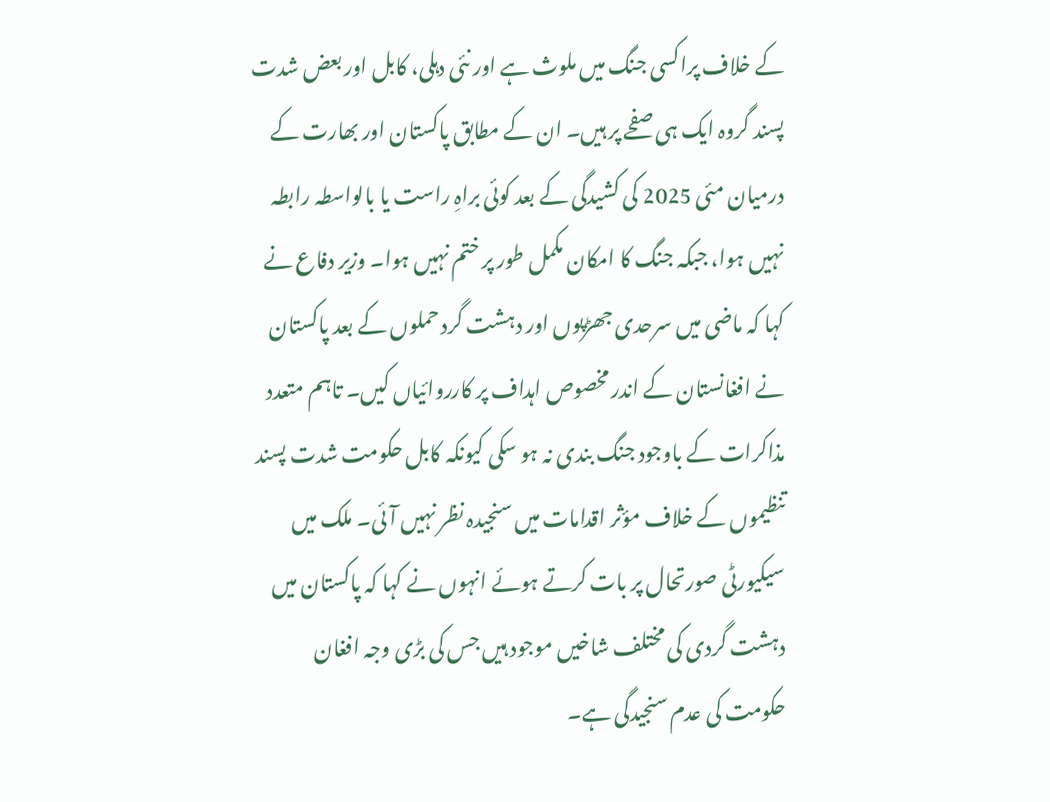کے خلاف پراکسی جنگ میں ملوث ہے اور نئی دہلی، کابل اور بعض شدت پسند گروہ ایک ہی صفحے پر ہیں۔ ان کے مطابق پاکستان اور بھارت کے درمیان مئی 2025 کی کشیدگی کے بعد کوئی براہِ راست یا بالواسطہ رابطہ نہیں ہوا، جبکہ جنگ کا امکان مکمل طور پر ختم نہیں ہوا۔ وزیر دفاع نے کہا کہ ماضی میں سرحدی جھڑپوں اور دہشت گرد حملوں کے بعد پاکستان نے افغانستان کے اندر مخصوص اہداف پر کارروائیاں کیں۔ تاہم متعدد مذاکرات کے باوجود جنگ بندی نہ ہو سکی کیونکہ کابل حکومت شدت پسند تنظیموں کے خلاف مؤثر اقدامات میں سنجیدہ نظر نہیں آئی۔ ملک میں سیکیورٹی صورتحال پر بات کرتے ہوئے انہوں نے کہا کہ پاکستان میں دہشت گردی کی مختلف شاخیں موجود ہیں جس کی بڑی وجہ افغان حکومت کی عدم سنجیدگی ہے۔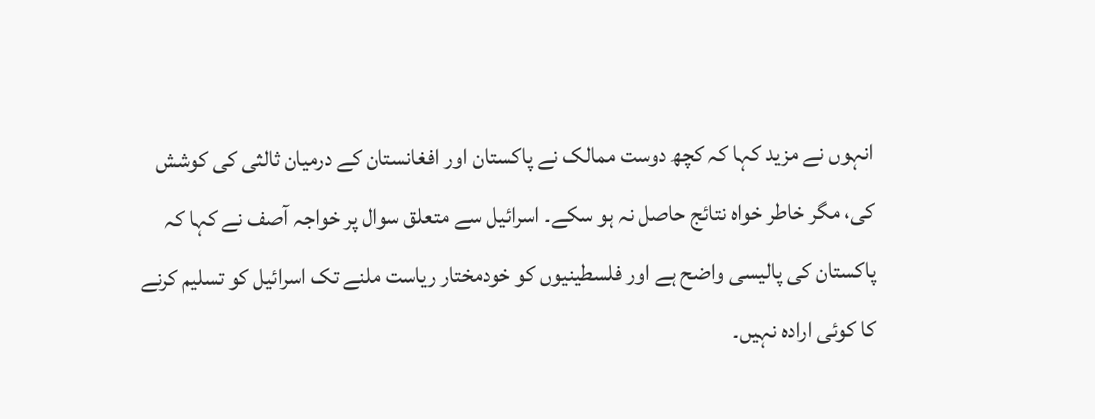انہوں نے مزید کہا کہ کچھ دوست ممالک نے پاکستان اور افغانستان کے درمیان ثالثی کی کوشش کی، مگر خاطر خواہ نتائج حاصل نہ ہو سکے۔ اسرائیل سے متعلق سوال پر خواجہ آصف نے کہا کہ پاکستان کی پالیسی واضح ہے اور فلسطینیوں کو خودمختار ریاست ملنے تک اسرائیل کو تسلیم کرنے کا کوئی ارادہ نہیں۔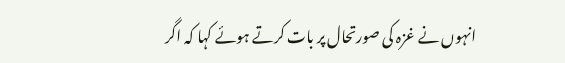انہوں نے غزہ کی صورتحال پر بات کرتے ہوئے کہا کہ اگر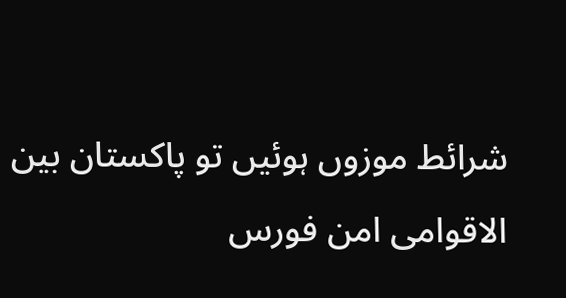شرائط موزوں ہوئیں تو پاکستان بین الاقوامی امن فورس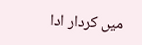میں کردار ادا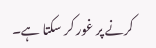کرنے پر غور کر سکتا ہے۔